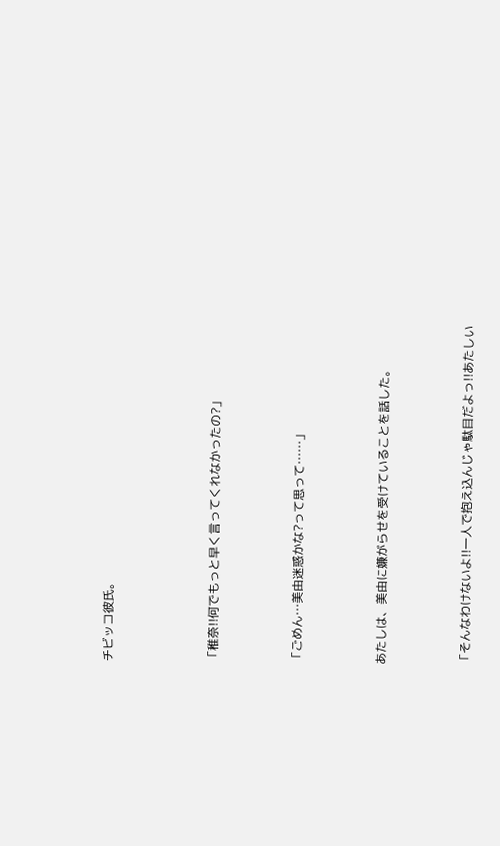チビッコ彼氏。




「稚奈!!何でもっと早く言ってくれなかったの?」



「ごめん…美由迷惑かな?って思って……」



あたしは、美由に嫌がらせを受けていることを話した。



「そんなわけないよ!!一人で抱え込んじゃ駄目だよっ!!あたしい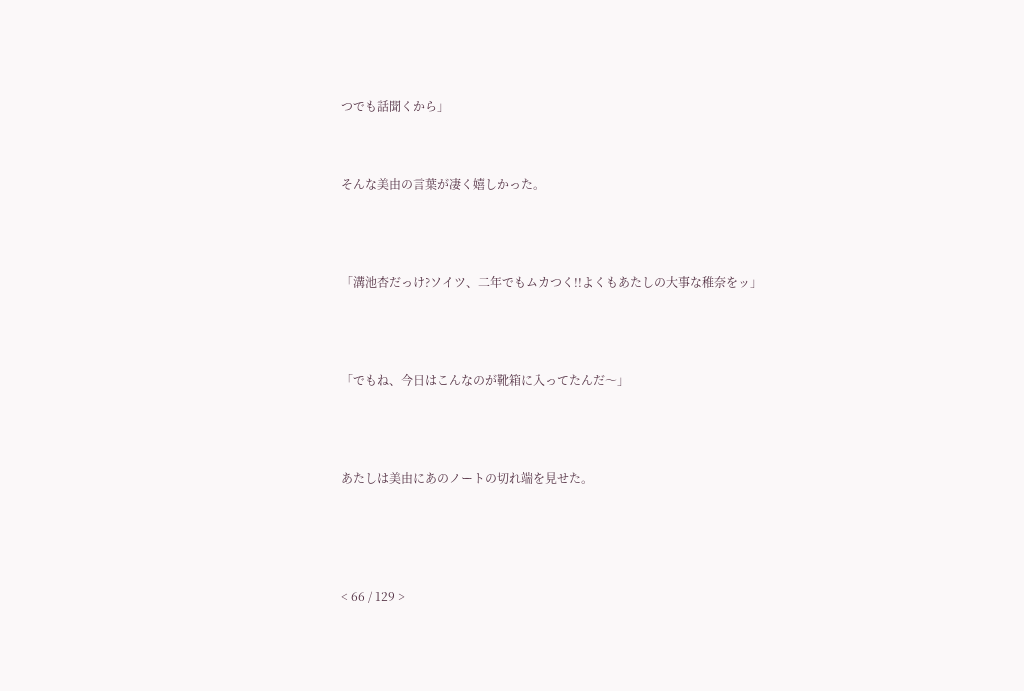つでも話聞くから」



そんな美由の言葉が凄く嬉しかった。




「溝池杏だっけ?ソイツ、二年でもムカつく!!よくもあたしの大事な稚奈をッ」




「でもね、今日はこんなのが靴箱に入ってたんだ〜」




あたしは美由にあのノートの切れ端を見せた。





< 66 / 129 >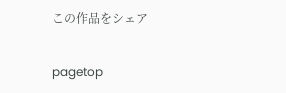この作品をシェア

pagetop